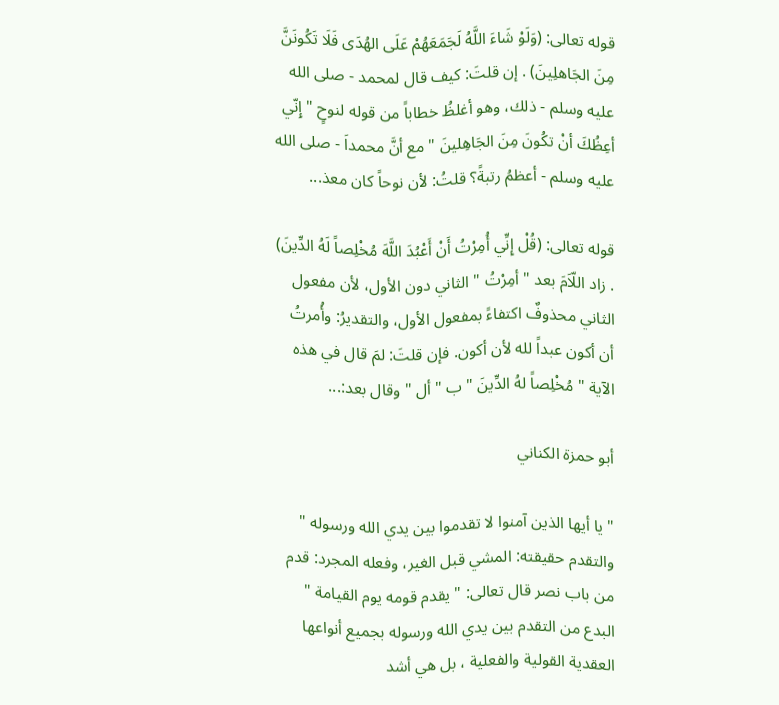قوله تعالى: (وَلَوْ شَاءَ اللَّهُ لَجَمَعَهُمْ عَلَى الهُدَى فَلَا تَكُونَنَّ مِنَ الجَاهلِينَ) . إن قلتَ: كيف قال لمحمد - صلى الله عليه وسلم - ذلك، وهو أغلظُ خطاباً من قوله لنوحٍ " إِنّي أعِظُكَ أنْ تكُونَ مِنَ الجَاهِلينَ " مع أنَّ محمداَ - صلى الله عليه وسلم - أعظمُ رتبةً؟ قلتُ: لأن نوحاً كان معذ...

قوله تعالى: (قُلْ إِنِّي أُمِرْتُ أَنْ أَعْبُدَ اللَّهَ مُخْلِصاً لَهُ الدِّينَ) . زاد اللّاَمَ بعد " أمِرْتُ " الثاني دون الأول، لأن مفعول الثاني محذوفٌ اكتفاءً بمفعول الأول، والتقديرُ: وأُمرتُ أن أكون عبداً لله لأن أكون. فإن قلتَ: لمَ قال في هذه الآية " مُخْلِصاً لهُ الدِّينَ " ب " أل " وقال بعد:...

أبو حمزة الكناني

" يا أيها الذين آمنوا لا تقدموا بين يدي الله ورسوله " والتقدم حقيقته: المشي قبل الغير، وفعله المجرد: قدم من باب نصر قال تعالى: " يقدم قومه يوم القيامة " البدع من التقدم بين يدي الله ورسوله بجميع أنواعها العقدية القولية والفعلية ، بل هي أشد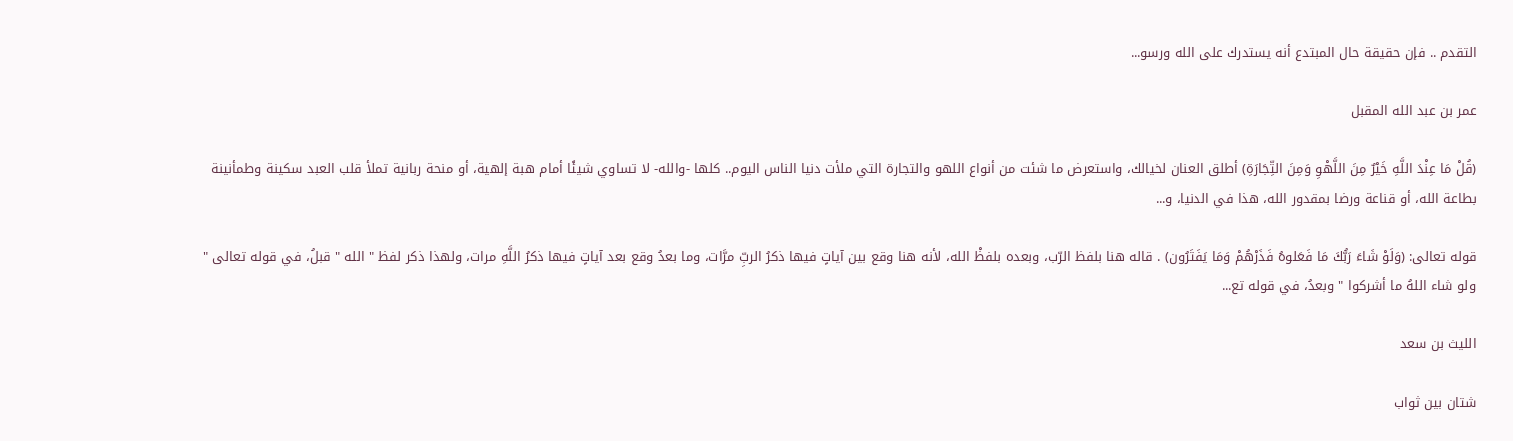التقدم .. فإن حقيقة حال المبتدع أنه يستدرك على الله ورسو...

عمر بن عبد الله المقبل

(قُلْ مَا عِنْدَ اللَّهِ خَيْرٌ مِنَ اللَّهْوِ وَمِنَ التِّجَارَةِ) أطلق العنان لخيالك، واستعرض ما شئت من أنواع اللهو والتجارة التي ملأت دنيا الناس اليوم.. كلها -والله- لا تساوي شيئًا أمام هبة إلهية، أو منحة ربانية تملأ قلب العبد سكينة وطمأنينة بطاعة الله، أو قناعة ورضا بمقدور الله، هذا في الدنيا، و...

قوله تعالى: (وَلَوْ شَاءَ رَبُّكَ مَا فَعَلوهُ فَذَرْهُمْ وَمَا يَفَتَرُون) . قاله هنا بلفظ الرّب، وبعده بلفظْ الله، لأنه هنا وقع بين آياتٍ فيها ذكرُ الربِّ مرَّات، وما بعدُ وقع بعد آياتٍ فيها ذكرُ اللَّهِ مرات، ولهذا ذكر لفظ " الله " قبلُ، في قوله تعالى " ولو شاء اللهُ ما أشركوا " وبعدُ، في قوله تع...

الليث بن سعد

شتان بين ثواب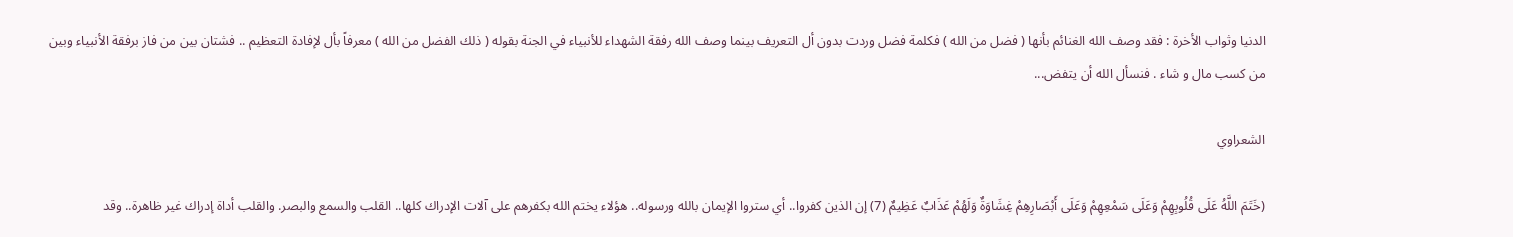الدنيا وثواب الأخرة : فقد وصف الله الغنائم بأنها ( فضل من الله ) فكلمة فضل وردت بدون أل التعريف بينما وصف الله رفقة الشهداء للأنبياء في الجنة بقوله ( ذلك الفضل من الله ) معرفاً بأل لإفادة التعظيم .. فشتان بين من فاز برفقة الأنبياء وبين من كسب مال و شاء . فنسأل الله أن يتفض...

الشعراوي

(خَتَمَ اللَّهُ عَلَى قُلُوبِهِمْ وَعَلَى سَمْعِهِمْ وَعَلَى أَبْصَارِهِمْ غِشَاوَةٌ وَلَهُمْ عَذَابٌ عَظِيمٌ (7) إن الذين كفروا.. أي ستروا الإيمان بالله ورسوله.. هؤلاء يختم الله بكفرهم على آلات الإدراك كلها.. القلب والسمع والبصر. والقلب أداة إدراك غير ظاهرة.. وقد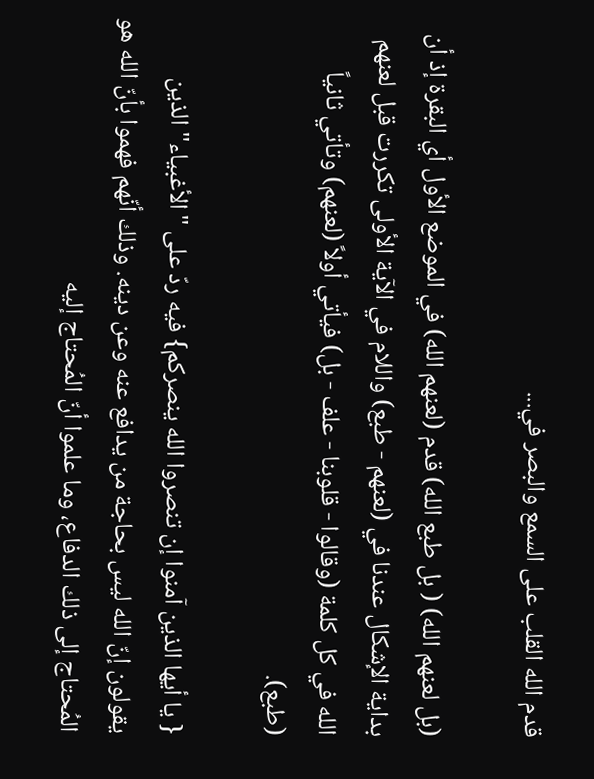قدم الله القلب على السمع والبصر في...

(بل لعنهم الله) ( بل طبع الله) قدم (لعنهم الله) في الموضع الأول أي البقرة إذ أن بداية الإشكال عندنا في (لعنهم - طبع) واللام في الآية الأولى تكررت قبل لعنهم الله في كل كلمة (وقالوا - قلوبنا - علف - بل) فيأتي أولاً (لعنهم) وتأتي ثانياً (طبع).

{ يا أيها الذين آمنوا إن تنصروا الله ينصركم} فيه ردّ على "الأغبياء" الذين يقولون إنّ الله ليس بحاجة من يدافع عنه وعن دينه. وذلك أنّهم فهموا بأنّ الله هو المُحتاج إلى ذلك الدفاع، وما علموا أنّ المُحتاج إليه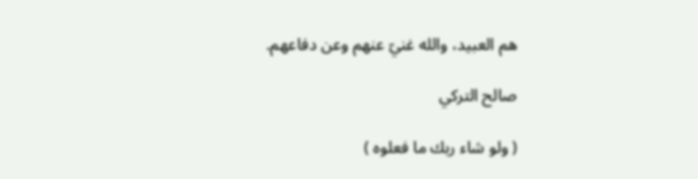هم العبيد، والله غنيّ عنهم وعن دفاعهم.

صالح التركي

( ولو شاء ربك ما فعلوه )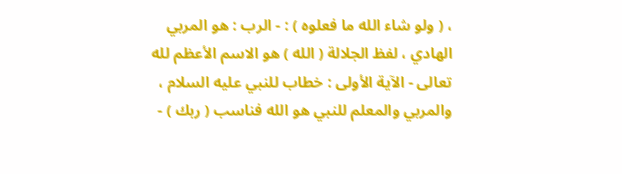، ( ولو شاء الله ما فعلوه ) : - الرب : هو المربي الهادي ، لفظ الجلالة ( الله ) هو الاسم الأعظم لله تعالى - الآية الأولى : خطاب للنبي عليه السلام ، والمربي والمعلم للنبي هو الله فناسب ( ربك ) -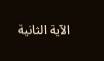الآية الثانية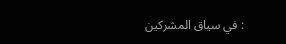: في سياق المشركين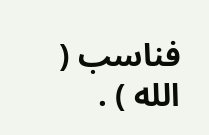فناسب ( الله ) .